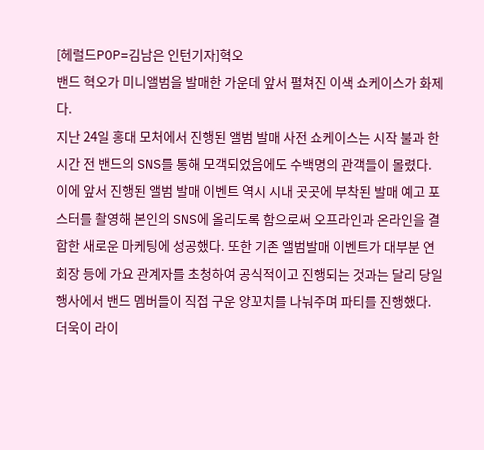[헤럴드POP=김남은 인턴기자]혁오
밴드 혁오가 미니앨범을 발매한 가운데 앞서 펼쳐진 이색 쇼케이스가 화제다.
지난 24일 홍대 모처에서 진행된 앨범 발매 사전 쇼케이스는 시작 불과 한 시간 전 밴드의 SNS를 통해 모객되었음에도 수백명의 관객들이 몰렸다. 이에 앞서 진행된 앨범 발매 이벤트 역시 시내 곳곳에 부착된 발매 예고 포스터를 촬영해 본인의 SNS에 올리도록 함으로써 오프라인과 온라인을 결합한 새로운 마케팅에 성공했다. 또한 기존 앨범발매 이벤트가 대부분 연회장 등에 가요 관계자를 초청하여 공식적이고 진행되는 것과는 달리 당일 행사에서 밴드 멤버들이 직접 구운 양꼬치를 나눠주며 파티를 진행했다.
더욱이 라이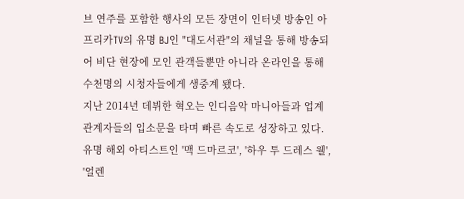브 연주를 포함한 행사의 모든 장면이 인터넷 방송인 아프리카TV의 유명 BJ인 "대도서관"의 채널을 통해 방송되어 비단 현장에 모인 관객들뿐만 아니라 온라인을 통해 수천명의 시청자들에게 생중계 됐다.
지난 2014년 데뷔한 혁오는 인디음악 마니아들과 업계 관계자들의 입소문을 타며 빠른 속도로 성장하고 있다. 유명 해외 아티스트인 '맥 드마르코', '하우 투 드레스 웰', '얼렌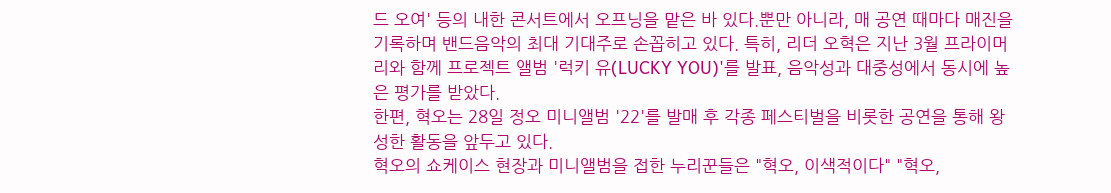드 오여' 등의 내한 콘서트에서 오프닝을 맡은 바 있다.뿐만 아니라, 매 공연 때마다 매진을 기록하며 밴드음악의 최대 기대주로 손꼽히고 있다. 특히, 리더 오혁은 지난 3월 프라이머리와 함께 프로젝트 앨범 '럭키 유(LUCKY YOU)'를 발표, 음악성과 대중성에서 동시에 높은 평가를 받았다.
한편, 혁오는 28일 정오 미니앨범 '22'를 발매 후 각종 페스티벌을 비롯한 공연을 통해 왕성한 활동을 앞두고 있다.
혁오의 쇼케이스 현장과 미니앨범을 접한 누리꾼들은 "혁오, 이색적이다" "혁오,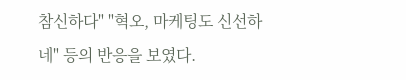참신하다" "혁오, 마케팅도 신선하네" 등의 반응을 보였다.